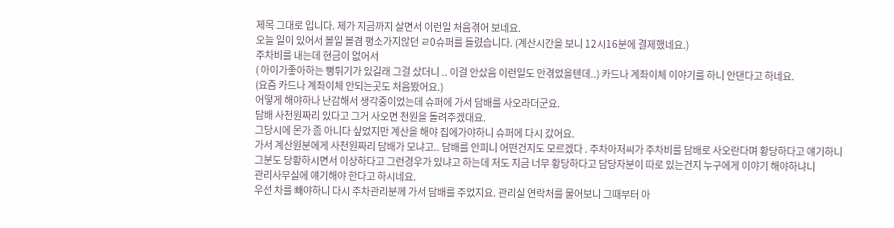제목 그대로 입니다. 제가 지금까지 살면서 이런일 처음겪어 보네요.
오늘 일이 있어서 볼일 볼겸 평소가지않던 ㄹ0슈퍼를 들렸습니다. (계산시간을 보니 12시16분에 결제했네요.)
주차비를 내는데 현금이 없어서
( 아이가좋아하는 뻥튀기가 있길래 그걸 샀더니 .. 이걸 안샀음 이런일도 안겪었을텐데..) 카드나 계좌이체 이야기를 하니 안댄다고 하네요.
(요즘 카드나 계좌이체 안되는곳도 처음봤어요.)
어떻게 해야하나 난감해서 생각중이었는데 슈퍼에 가서 담배를 사오라더군요.
담배 사천원짜리 있다고 그거 사오면 천원을 돌려주겠대요.
그당시에 몬가 좀 아니다 싶었지만 계산을 해야 집에가야하니 슈퍼에 다시 갔어요.
가서 계산원분에게 사천원짜리 담배가 모냐고.. 담배를 안피니 어떤건지도 모르겠다 . 주차아저씨가 주차비를 담배로 사오란다며 황당하다고 얘기하니
그분도 당황하시면서 이상하다고 그런경우가 있냐고 하는데 저도 지금 너무 황당하다고 담당자분이 따로 있는건지 누구에게 이야기 해야하냐니
관리사무실에 얘기해야 한다고 하시네요.
우선 차를 빼야하니 다시 주차관리분께 가서 담배를 주었지요. 관리실 연락처를 물어보니 그때부터 아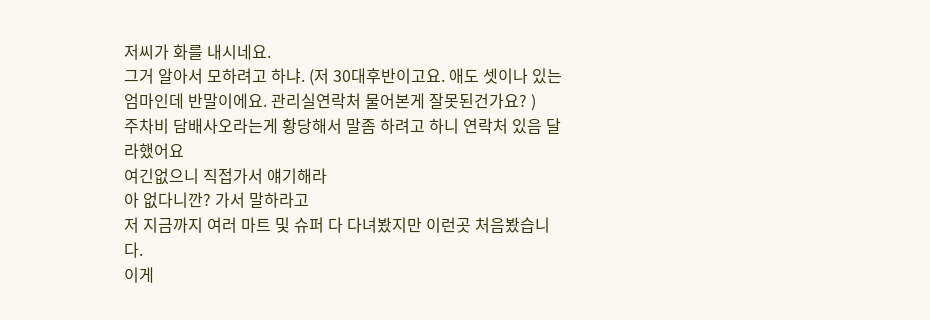저씨가 화를 내시네요.
그거 알아서 모하려고 하냐. (저 30대후반이고요. 애도 셋이나 있는 엄마인데 반말이에요. 관리실연락처 물어본게 잘못된건가요? )
주차비 담배사오라는게 황당해서 말좀 하려고 하니 연락처 있음 달라했어요
여긴없으니 직접가서 얘기해라
아 없다니깐? 가서 말하라고
저 지금까지 여러 마트 및 슈퍼 다 다녀봤지만 이런곳 처음봤습니다.
이게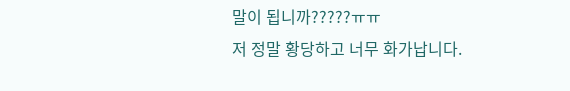말이 됩니까?????ㅠㅠ
저 정말 황당하고 너무 화가납니다.